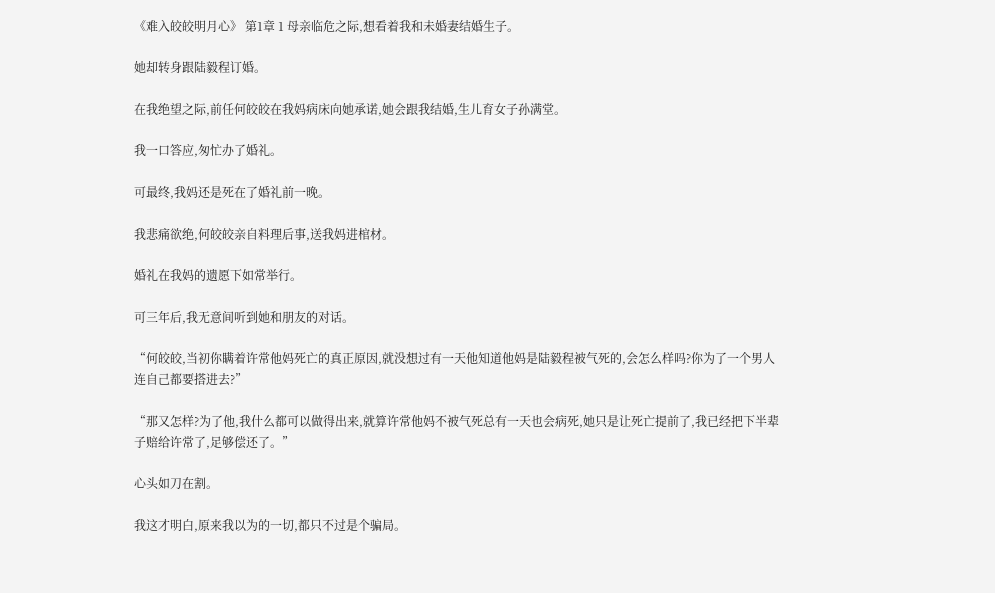《难入皎皎明月心》 第1章 1 母亲临危之际,想看着我和未婚妻结婚生子。

她却转身跟陆毅程订婚。

在我绝望之际,前任何皎皎在我妈病床向她承诺,她会跟我结婚,生儿育女子孙满堂。

我一口答应,匆忙办了婚礼。

可最终,我妈还是死在了婚礼前一晚。

我悲痛欲绝,何皎皎亲自料理后事,送我妈进棺材。

婚礼在我妈的遗愿下如常举行。

可三年后,我无意间听到她和朋友的对话。

“何皎皎,当初你瞒着许常他妈死亡的真正原因,就没想过有一天他知道他妈是陆毅程被气死的,会怎么样吗?你为了一个男人连自己都要搭进去?”

“那又怎样?为了他,我什么都可以做得出来,就算许常他妈不被气死总有一天也会病死,她只是让死亡提前了,我已经把下半辈子赔给许常了,足够偿还了。”

心头如刀在割。

我这才明白,原来我以为的一切,都只不过是个骗局。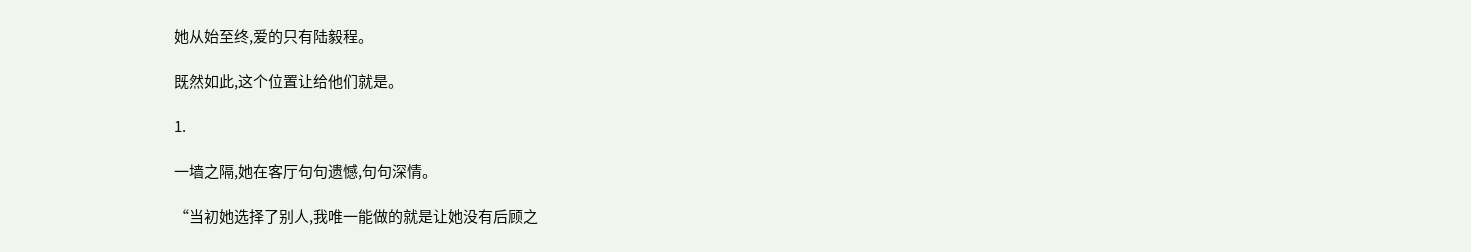她从始至终,爱的只有陆毅程。

既然如此,这个位置让给他们就是。

1.

一墙之隔,她在客厅句句遗憾,句句深情。

“当初她选择了别人,我唯一能做的就是让她没有后顾之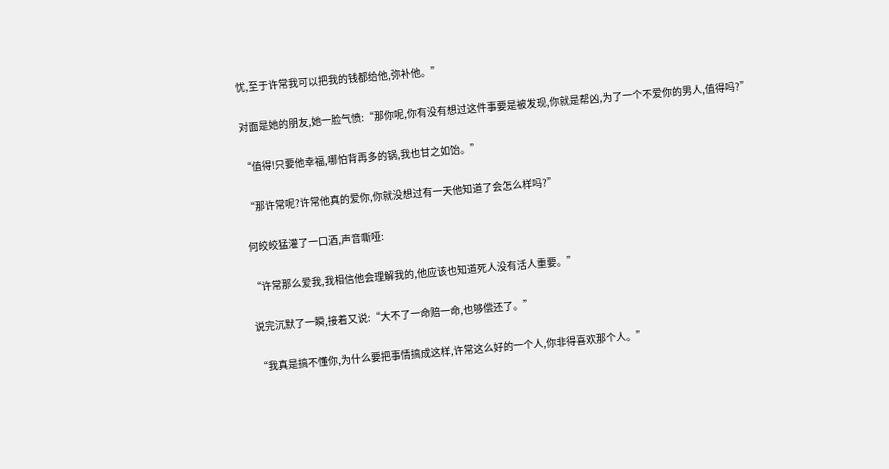忧,至于许常我可以把我的钱都给他,弥补他。”

对面是她的朋友,她一脸气愤:“那你呢,你有没有想过这件事要是被发现,你就是帮凶,为了一个不爱你的男人,值得吗?”

“值得!只要他幸福,哪怕背再多的锅,我也甘之如饴。”

“那许常呢?许常他真的爱你,你就没想过有一天他知道了会怎么样吗?”

何皎皎猛灌了一口酒,声音嘶哑:

“许常那么爱我,我相信他会理解我的,他应该也知道死人没有活人重要。”

说完沉默了一瞬,接着又说:“大不了一命赔一命,也够偿还了。”

“我真是搞不懂你,为什么要把事情搞成这样,许常这么好的一个人,你非得喜欢那个人。”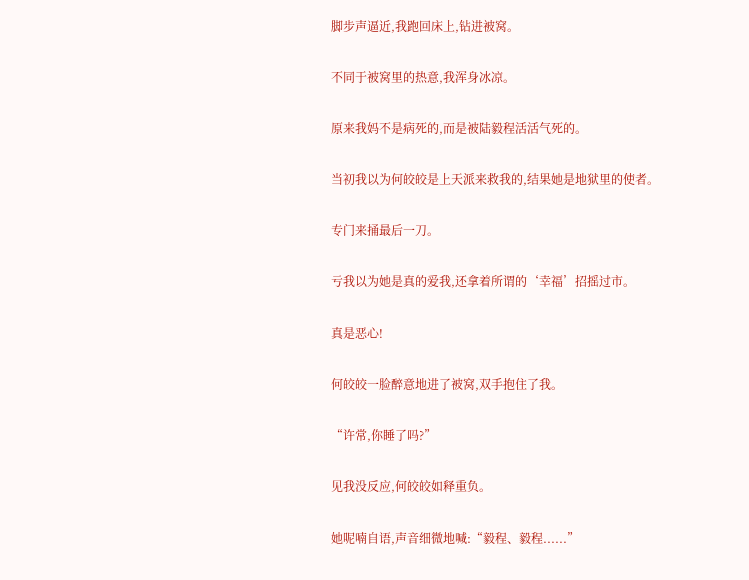脚步声逼近,我跑回床上,钻进被窝。

不同于被窝里的热意,我浑身冰凉。

原来我妈不是病死的,而是被陆毅程活活气死的。

当初我以为何皎皎是上天派来救我的,结果她是地狱里的使者。

专门来捅最后一刀。

亏我以为她是真的爱我,还拿着所谓的‘幸福’招摇过市。

真是恶心!

何皎皎一脸醉意地进了被窝,双手抱住了我。

“许常,你睡了吗?”

见我没反应,何皎皎如释重负。

她呢喃自语,声音细微地喊:“毅程、毅程......”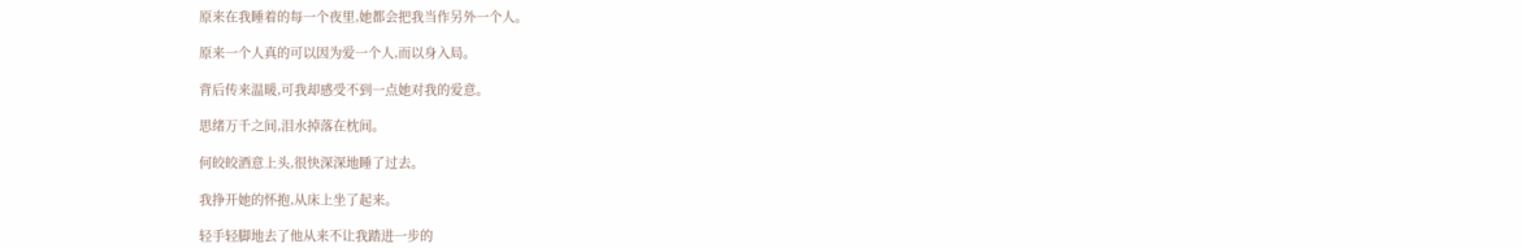原来在我睡着的每一个夜里,她都会把我当作另外一个人。

原来一个人真的可以因为爱一个人,而以身入局。

背后传来温暖,可我却感受不到一点她对我的爱意。

思绪万千之间,泪水掉落在枕间。

何皎皎酒意上头,很快深深地睡了过去。

我挣开她的怀抱,从床上坐了起来。

轻手轻脚地去了他从来不让我踏进一步的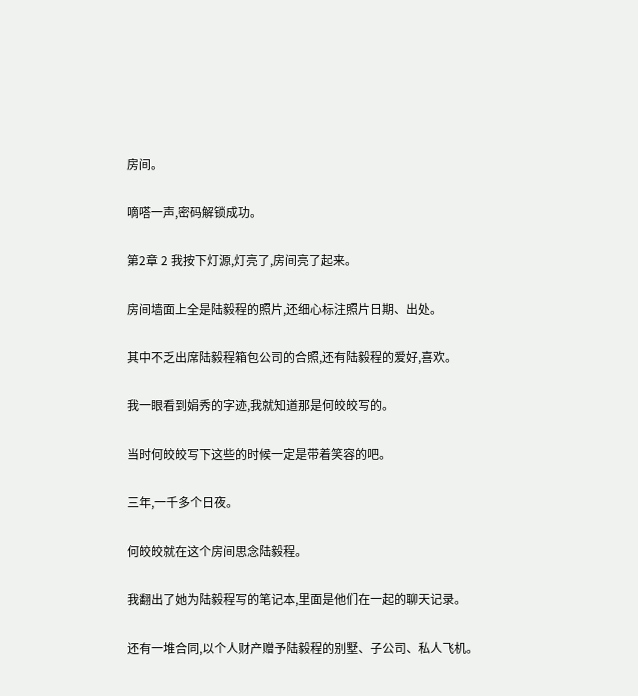房间。

嘀嗒一声,密码解锁成功。

第2章 2 我按下灯源,灯亮了,房间亮了起来。

房间墙面上全是陆毅程的照片,还细心标注照片日期、出处。

其中不乏出席陆毅程箱包公司的合照,还有陆毅程的爱好,喜欢。

我一眼看到娟秀的字迹,我就知道那是何皎皎写的。

当时何皎皎写下这些的时候一定是带着笑容的吧。

三年,一千多个日夜。

何皎皎就在这个房间思念陆毅程。

我翻出了她为陆毅程写的笔记本,里面是他们在一起的聊天记录。

还有一堆合同,以个人财产赠予陆毅程的别墅、子公司、私人飞机。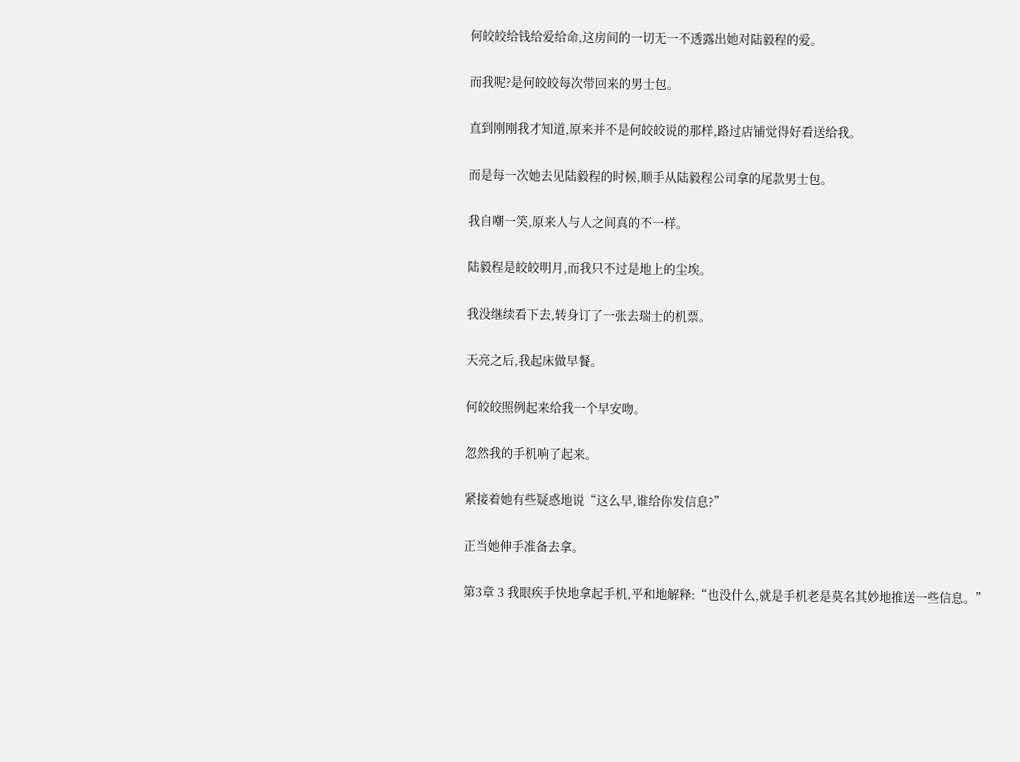何皎皎给钱给爱给命,这房间的一切无一不透露出她对陆毅程的爱。

而我呢?是何皎皎每次带回来的男士包。

直到刚刚我才知道,原来并不是何皎皎说的那样,路过店铺觉得好看送给我。

而是每一次她去见陆毅程的时候,顺手从陆毅程公司拿的尾款男士包。

我自嘲一笑,原来人与人之间真的不一样。

陆毅程是皎皎明月,而我只不过是地上的尘埃。

我没继续看下去,转身订了一张去瑞士的机票。

天亮之后,我起床做早餐。

何皎皎照例起来给我一个早安吻。

忽然我的手机响了起来。

紧接着她有些疑惑地说“这么早,谁给你发信息?”

正当她伸手准备去拿。

第3章 3 我眼疾手快地拿起手机,平和地解释:“也没什么,就是手机老是莫名其妙地推送一些信息。”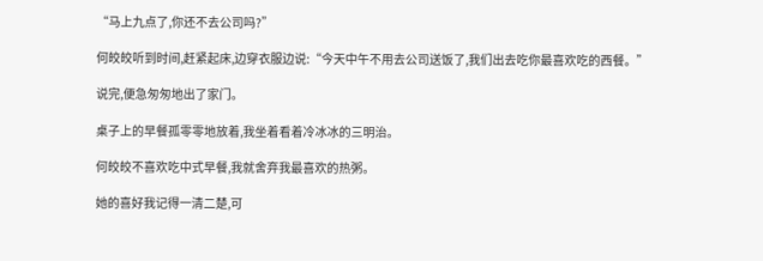“马上九点了,你还不去公司吗?”

何皎皎听到时间,赶紧起床,边穿衣服边说:“今天中午不用去公司送饭了,我们出去吃你最喜欢吃的西餐。”

说完,便急匆匆地出了家门。

桌子上的早餐孤零零地放着,我坐着看着冷冰冰的三明治。

何皎皎不喜欢吃中式早餐,我就舍弃我最喜欢的热粥。

她的喜好我记得一清二楚,可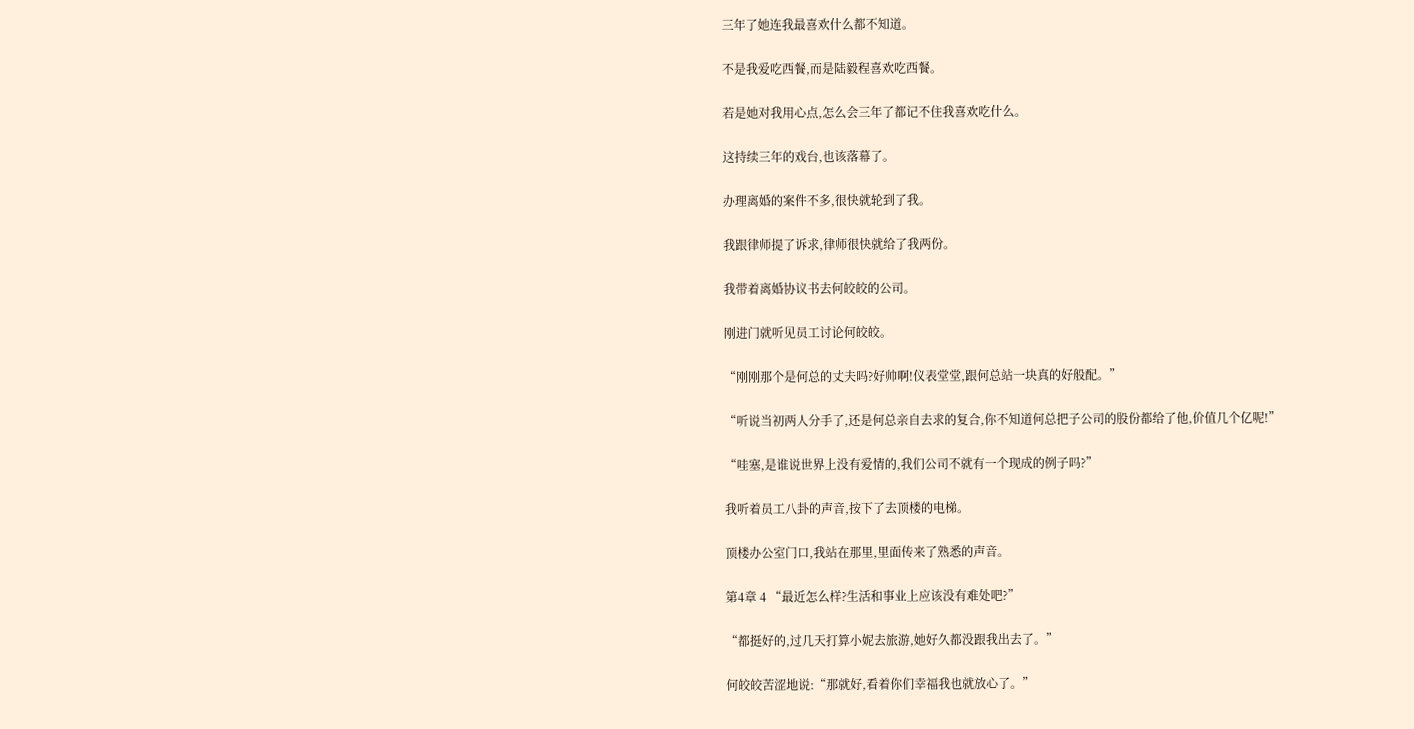三年了她连我最喜欢什么都不知道。

不是我爱吃西餐,而是陆毅程喜欢吃西餐。

若是她对我用心点,怎么会三年了都记不住我喜欢吃什么。

这持续三年的戏台,也该落幕了。

办理离婚的案件不多,很快就轮到了我。

我跟律师提了诉求,律师很快就给了我两份。

我带着离婚协议书去何皎皎的公司。

刚进门就听见员工讨论何皎皎。

“刚刚那个是何总的丈夫吗?好帅啊!仪表堂堂,跟何总站一块真的好般配。”

“听说当初两人分手了,还是何总亲自去求的复合,你不知道何总把子公司的股份都给了他,价值几个亿呢!”

“哇塞,是谁说世界上没有爱情的,我们公司不就有一个现成的例子吗?”

我听着员工八卦的声音,按下了去顶楼的电梯。

顶楼办公室门口,我站在那里,里面传来了熟悉的声音。

第4章 4 “最近怎么样?生活和事业上应该没有难处吧?”

“都挺好的,过几天打算小妮去旅游,她好久都没跟我出去了。”

何皎皎苦涩地说:“那就好,看着你们幸福我也就放心了。”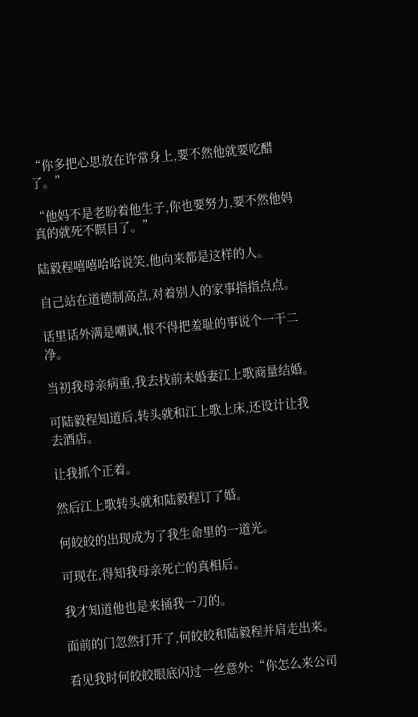“你多把心思放在许常身上,要不然他就要吃醋了。”

“他妈不是老盼着他生子,你也要努力,要不然他妈真的就死不瞑目了。”

陆毅程嘻嘻哈哈说笑,他向来都是这样的人。

自己站在道德制高点,对着别人的家事指指点点。

话里话外满是嘲讽,恨不得把羞耻的事说个一干二净。

当初我母亲病重,我去找前未婚妻江上歌商量结婚。

可陆毅程知道后,转头就和江上歌上床,还设计让我去酒店。

让我抓个正着。

然后江上歌转头就和陆毅程订了婚。

何皎皎的出现成为了我生命里的一道光。

可现在,得知我母亲死亡的真相后。

我才知道他也是来捅我一刀的。

面前的门忽然打开了,何皎皎和陆毅程并肩走出来。

看见我时何皎皎眼底闪过一丝意外:“你怎么来公司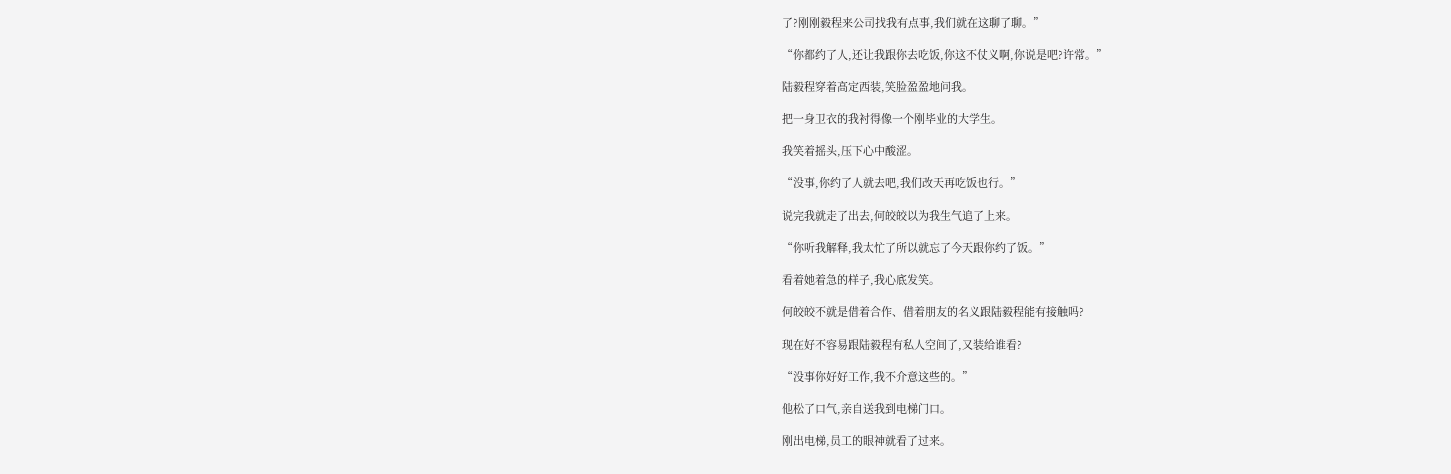了?刚刚毅程来公司找我有点事,我们就在这聊了聊。”

“你都约了人,还让我跟你去吃饭,你这不仗义啊,你说是吧?许常。”

陆毅程穿着高定西装,笑脸盈盈地问我。

把一身卫衣的我衬得像一个刚毕业的大学生。

我笑着摇头,压下心中酸涩。

“没事,你约了人就去吧,我们改天再吃饭也行。”

说完我就走了出去,何皎皎以为我生气追了上来。

“你听我解释,我太忙了所以就忘了今天跟你约了饭。”

看着她着急的样子,我心底发笑。

何皎皎不就是借着合作、借着朋友的名义跟陆毅程能有接触吗?

现在好不容易跟陆毅程有私人空间了,又装给谁看?

“没事你好好工作,我不介意这些的。”

他松了口气,亲自送我到电梯门口。

刚出电梯,员工的眼神就看了过来。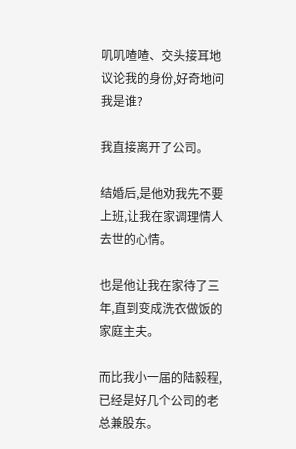叽叽喳喳、交头接耳地议论我的身份,好奇地问我是谁?

我直接离开了公司。

结婚后,是他劝我先不要上班,让我在家调理情人去世的心情。

也是他让我在家待了三年,直到变成洗衣做饭的家庭主夫。

而比我小一届的陆毅程,已经是好几个公司的老总兼股东。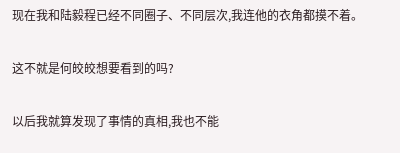现在我和陆毅程已经不同圈子、不同层次,我连他的衣角都摸不着。

这不就是何皎皎想要看到的吗?

以后我就算发现了事情的真相,我也不能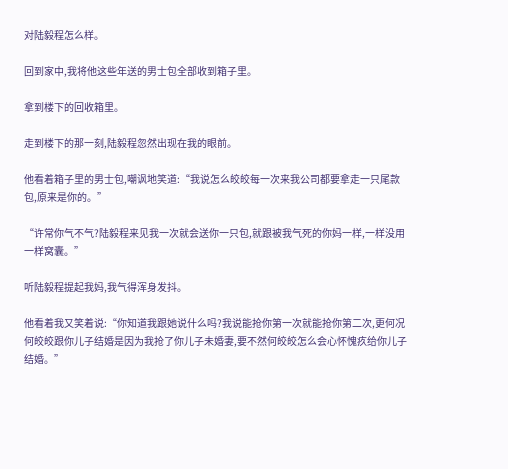对陆毅程怎么样。

回到家中,我将他这些年送的男士包全部收到箱子里。

拿到楼下的回收箱里。

走到楼下的那一刻,陆毅程忽然出现在我的眼前。

他看着箱子里的男士包,嘲讽地笑道:“我说怎么皎皎每一次来我公司都要拿走一只尾款包,原来是你的。”

“许常你气不气?陆毅程来见我一次就会送你一只包,就跟被我气死的你妈一样,一样没用一样窝囊。”

听陆毅程提起我妈,我气得浑身发抖。

他看着我又笑着说:“你知道我跟她说什么吗?我说能抢你第一次就能抢你第二次,更何况何皎皎跟你儿子结婚是因为我抢了你儿子未婚妻,要不然何皎皎怎么会心怀愧疚给你儿子结婚。”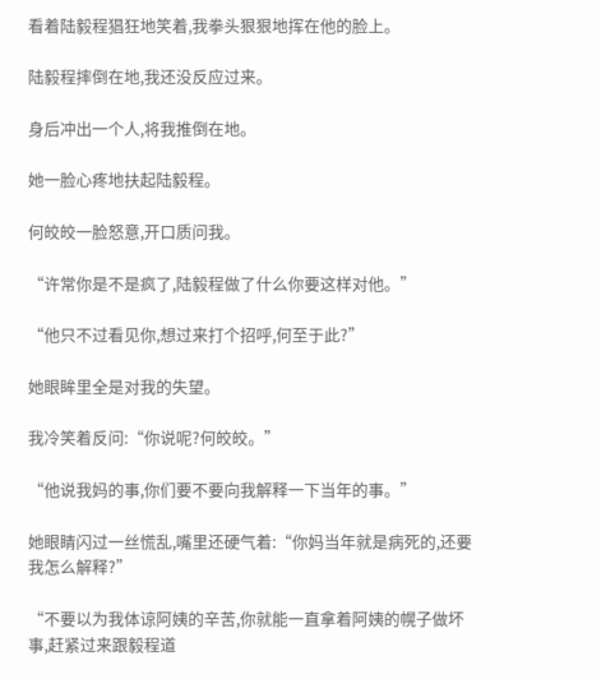看着陆毅程猖狂地笑着,我拳头狠狠地挥在他的脸上。

陆毅程摔倒在地,我还没反应过来。

身后冲出一个人,将我推倒在地。

她一脸心疼地扶起陆毅程。

何皎皎一脸怒意,开口质问我。

“许常你是不是疯了,陆毅程做了什么你要这样对他。”

“他只不过看见你,想过来打个招呼,何至于此?”

她眼眸里全是对我的失望。

我冷笑着反问:“你说呢?何皎皎。”

“他说我妈的事,你们要不要向我解释一下当年的事。”

她眼睛闪过一丝慌乱,嘴里还硬气着:“你妈当年就是病死的,还要我怎么解释?”

“不要以为我体谅阿姨的辛苦,你就能一直拿着阿姨的幌子做坏事,赶紧过来跟毅程道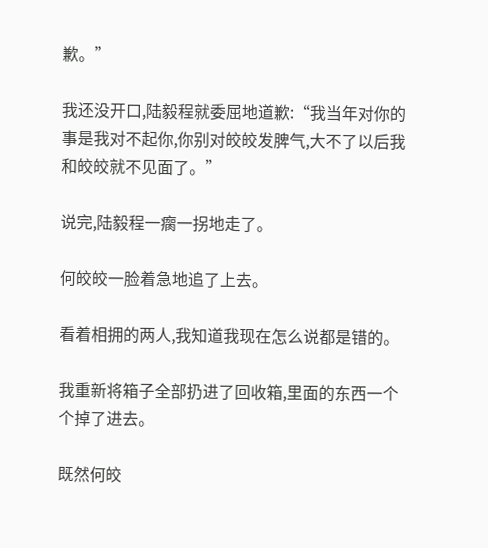歉。”

我还没开口,陆毅程就委屈地道歉:“我当年对你的事是我对不起你,你别对皎皎发脾气,大不了以后我和皎皎就不见面了。”

说完,陆毅程一瘸一拐地走了。

何皎皎一脸着急地追了上去。

看着相拥的两人,我知道我现在怎么说都是错的。

我重新将箱子全部扔进了回收箱,里面的东西一个个掉了进去。

既然何皎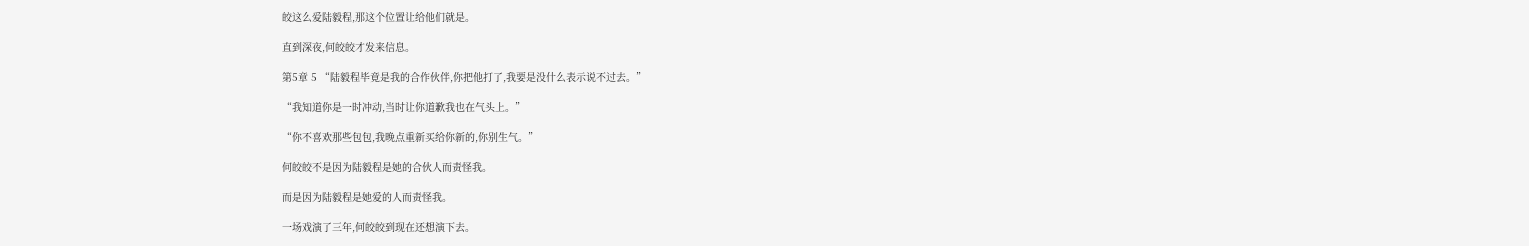皎这么爱陆毅程,那这个位置让给他们就是。

直到深夜,何皎皎才发来信息。

第5章 5 “陆毅程毕竟是我的合作伙伴,你把他打了,我要是没什么表示说不过去。”

“我知道你是一时冲动,当时让你道歉我也在气头上。”

“你不喜欢那些包包,我晚点重新买给你新的,你别生气。”

何皎皎不是因为陆毅程是她的合伙人而责怪我。

而是因为陆毅程是她爱的人而责怪我。

一场戏演了三年,何皎皎到现在还想演下去。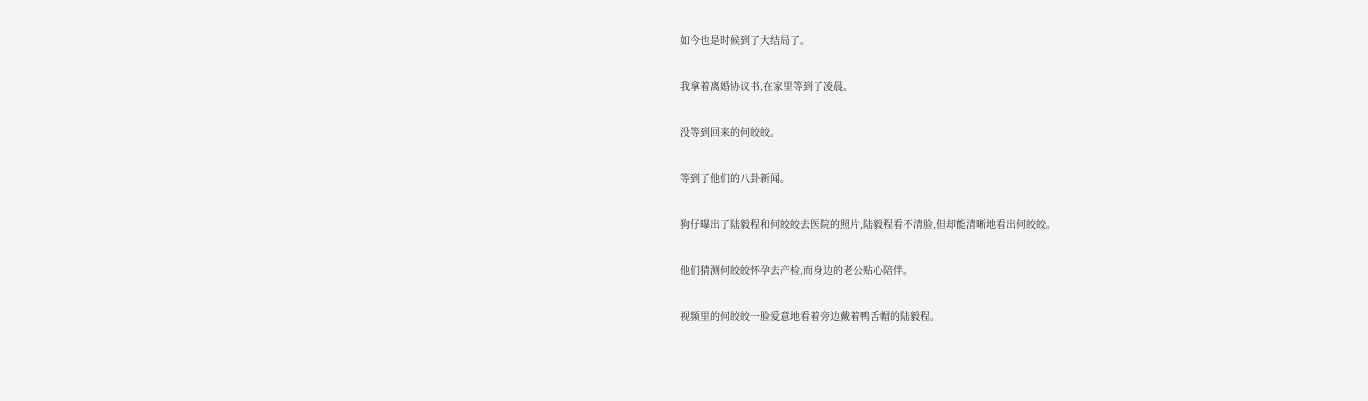如今也是时候到了大结局了。

我拿着离婚协议书,在家里等到了凌晨。

没等到回来的何皎皎。

等到了他们的八卦新闻。

狗仔曝出了陆毅程和何皎皎去医院的照片,陆毅程看不清脸,但却能清晰地看出何皎皎。

他们猜测何皎皎怀孕去产检,而身边的老公贴心陪伴。

视频里的何皎皎一脸爱意地看着旁边戴着鸭舌帽的陆毅程。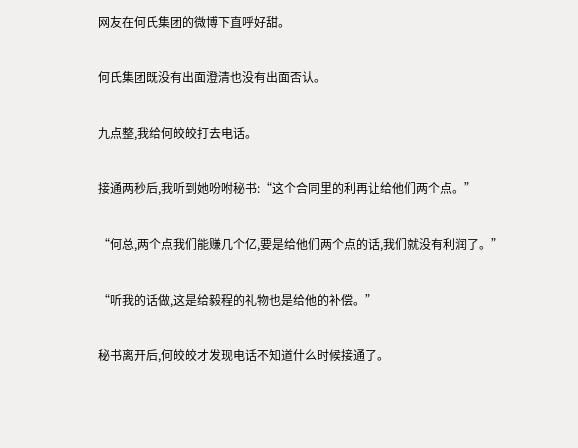网友在何氏集团的微博下直呼好甜。

何氏集团既没有出面澄清也没有出面否认。

九点整,我给何皎皎打去电话。

接通两秒后,我听到她吩咐秘书:“这个合同里的利再让给他们两个点。”

“何总,两个点我们能赚几个亿,要是给他们两个点的话,我们就没有利润了。”

“听我的话做,这是给毅程的礼物也是给他的补偿。”

秘书离开后,何皎皎才发现电话不知道什么时候接通了。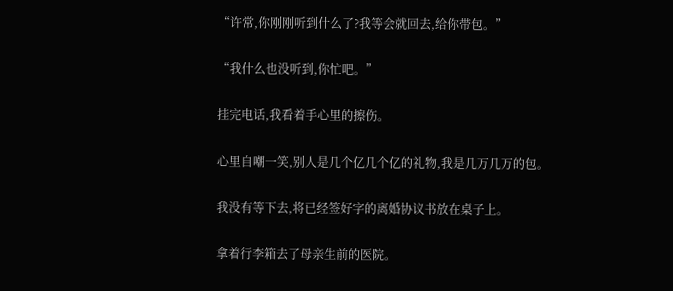“许常,你刚刚听到什么了?我等会就回去,给你带包。”

“我什么也没听到,你忙吧。”

挂完电话,我看着手心里的擦伤。

心里自嘲一笑,别人是几个亿几个亿的礼物,我是几万几万的包。

我没有等下去,将已经签好字的离婚协议书放在桌子上。

拿着行李箱去了母亲生前的医院。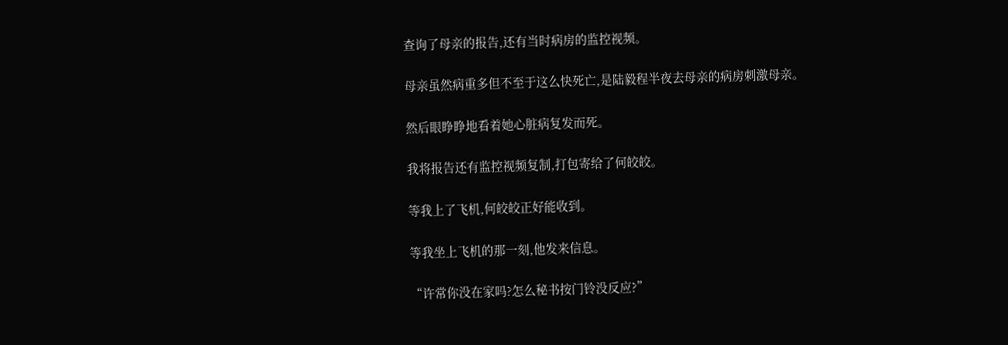查询了母亲的报告,还有当时病房的监控视频。

母亲虽然病重多但不至于这么快死亡,是陆毅程半夜去母亲的病房刺激母亲。

然后眼睁睁地看着她心脏病复发而死。

我将报告还有监控视频复制,打包寄给了何皎皎。

等我上了飞机,何皎皎正好能收到。

等我坐上飞机的那一刻,他发来信息。

“许常你没在家吗?怎么秘书按门铃没反应?”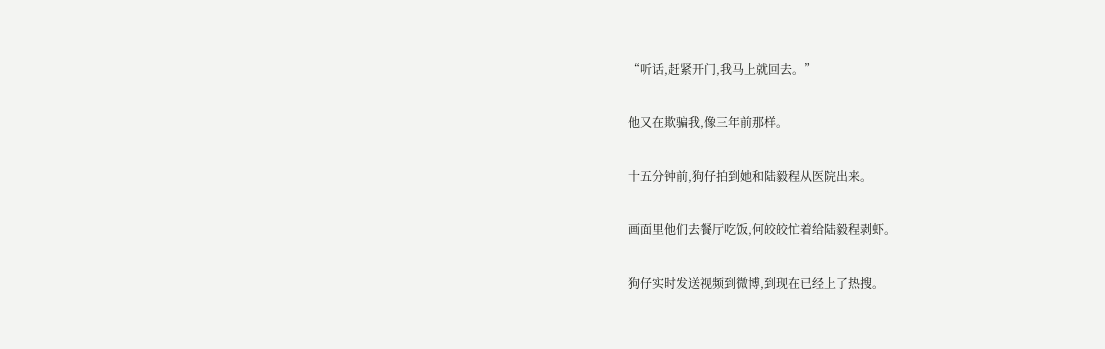“听话,赶紧开门,我马上就回去。”

他又在欺骗我,像三年前那样。

十五分钟前,狗仔拍到她和陆毅程从医院出来。

画面里他们去餐厅吃饭,何皎皎忙着给陆毅程剥虾。

狗仔实时发送视频到微博,到现在已经上了热搜。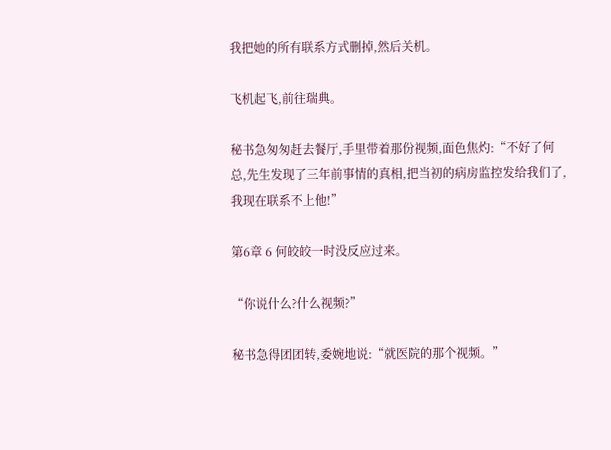我把她的所有联系方式删掉,然后关机。

飞机起飞,前往瑞典。

秘书急匆匆赶去餐厅,手里带着那份视频,面色焦灼:“不好了何总,先生发现了三年前事情的真相,把当初的病房监控发给我们了,我现在联系不上他!”

第6章 6 何皎皎一时没反应过来。

“你说什么?什么视频?”

秘书急得团团转,委婉地说:“就医院的那个视频。”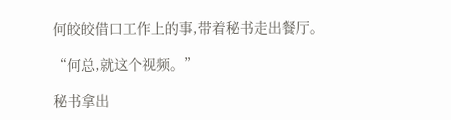何皎皎借口工作上的事,带着秘书走出餐厅。

“何总,就这个视频。”

秘书拿出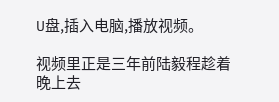U盘,插入电脑,播放视频。

视频里正是三年前陆毅程趁着晚上去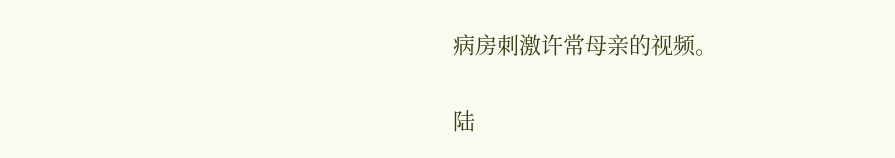病房刺激许常母亲的视频。

陆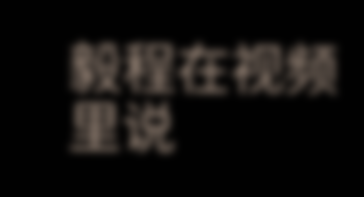毅程在视频里说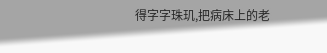得字字珠玑,把病床上的老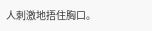人刺激地捂住胸口。